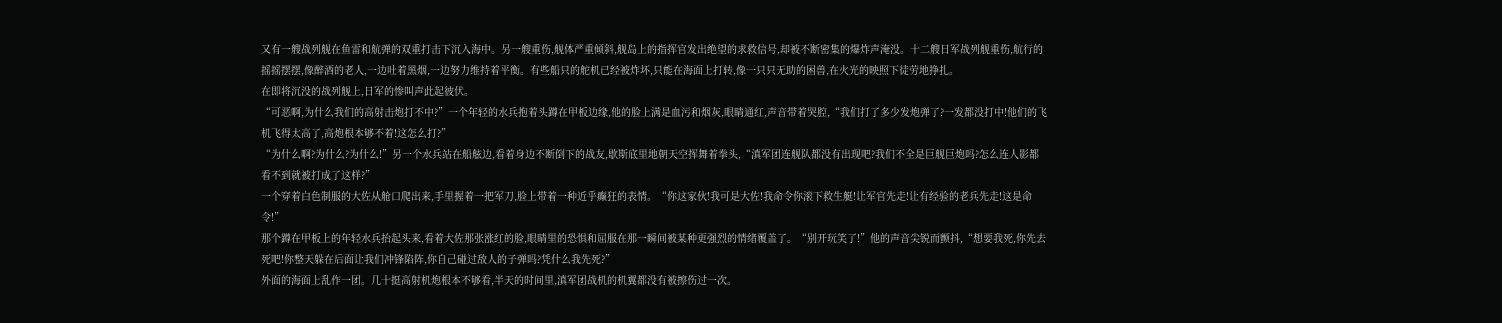又有一艘战列舰在鱼雷和航弹的双重打击下沉入海中。另一艘重伤,舰体严重倾斜,舰岛上的指挥官发出绝望的求救信号,却被不断密集的爆炸声淹没。十二艘日军战列舰重伤,航行的摇摇摆摆,像醉酒的老人,一边吐着黑烟,一边努力维持着平衡。有些船只的舵机已经被炸坏,只能在海面上打转,像一只只无助的困兽,在火光的映照下徒劳地挣扎。
在即将沉没的战列舰上,日军的惨叫声此起彼伏。
“可恶啊,为什么我们的高射击炮打不中?”一个年轻的水兵抱着头蹲在甲板边缘,他的脸上满是血污和烟灰,眼睛通红,声音带着哭腔,“我们打了多少发炮弹了?一发都没打中!他们的飞机飞得太高了,高炮根本够不着!这怎么打?”
“为什么啊?为什么?为什么!”另一个水兵站在船舷边,看着身边不断倒下的战友,歇斯底里地朝天空挥舞着拳头,“滇军团连舰队都没有出现吧?我们不全是巨舰巨炮吗?怎么连人影都看不到就被打成了这样?”
一个穿着白色制服的大佐从舱口爬出来,手里握着一把军刀,脸上带着一种近乎癫狂的表情。“你这家伙!我可是大佐!我命令你滚下救生艇!让军官先走!让有经验的老兵先走!这是命令!”
那个蹲在甲板上的年轻水兵抬起头来,看着大佐那张涨红的脸,眼睛里的恐惧和屈服在那一瞬间被某种更强烈的情绪覆盖了。“别开玩笑了!”他的声音尖锐而颤抖,“想要我死,你先去死吧!你整天躲在后面让我们冲锋陷阵,你自己碰过敌人的子弹吗?凭什么我先死?”
外面的海面上乱作一团。几十挺高射机炮根本不够看,半天的时间里,滇军团战机的机翼都没有被擦伤过一次。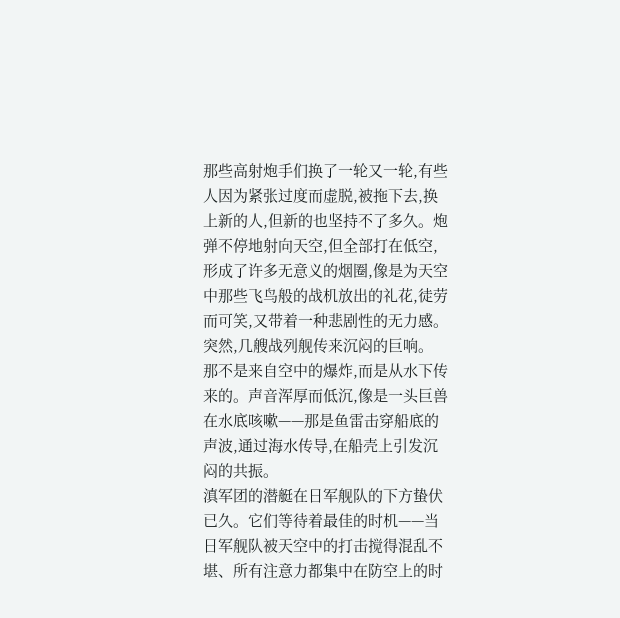那些高射炮手们换了一轮又一轮,有些人因为紧张过度而虚脱,被拖下去,换上新的人,但新的也坚持不了多久。炮弹不停地射向天空,但全部打在低空,形成了许多无意义的烟圈,像是为天空中那些飞鸟般的战机放出的礼花,徒劳而可笑,又带着一种悲剧性的无力感。
突然,几艘战列舰传来沉闷的巨响。
那不是来自空中的爆炸,而是从水下传来的。声音浑厚而低沉,像是一头巨兽在水底咳嗽——那是鱼雷击穿船底的声波,通过海水传导,在船壳上引发沉闷的共振。
滇军团的潜艇在日军舰队的下方蛰伏已久。它们等待着最佳的时机——当日军舰队被天空中的打击搅得混乱不堪、所有注意力都集中在防空上的时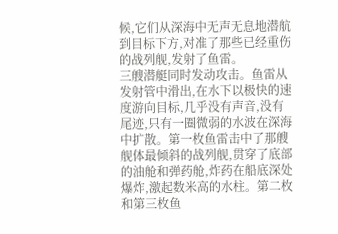候,它们从深海中无声无息地潜航到目标下方,对准了那些已经重伤的战列舰,发射了鱼雷。
三艘潜艇同时发动攻击。鱼雷从发射管中滑出,在水下以极快的速度游向目标,几乎没有声音,没有尾迹,只有一圈微弱的水波在深海中扩散。第一枚鱼雷击中了那艘舰体最倾斜的战列舰,贯穿了底部的油舱和弹药舱,炸药在船底深处爆炸,激起数米高的水柱。第二枚和第三枚鱼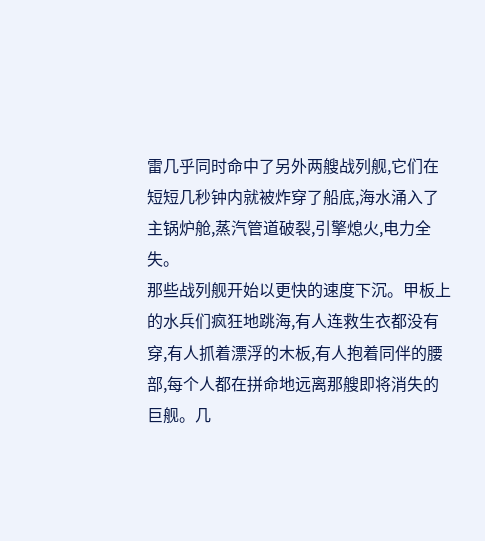雷几乎同时命中了另外两艘战列舰,它们在短短几秒钟内就被炸穿了船底,海水涌入了主锅炉舱,蒸汽管道破裂,引擎熄火,电力全失。
那些战列舰开始以更快的速度下沉。甲板上的水兵们疯狂地跳海,有人连救生衣都没有穿,有人抓着漂浮的木板,有人抱着同伴的腰部,每个人都在拼命地远离那艘即将消失的巨舰。几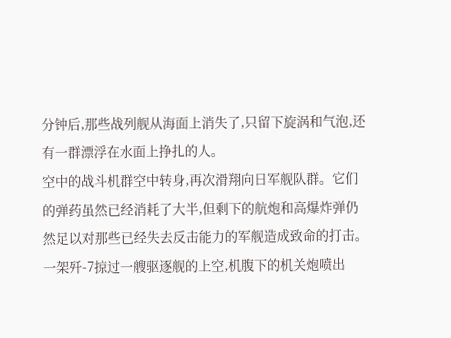分钟后,那些战列舰从海面上消失了,只留下旋涡和气泡,还有一群漂浮在水面上挣扎的人。
空中的战斗机群空中转身,再次滑翔向日军舰队群。它们的弹药虽然已经消耗了大半,但剩下的航炮和高爆炸弹仍然足以对那些已经失去反击能力的军舰造成致命的打击。一架歼-7掠过一艘驱逐舰的上空,机腹下的机关炮喷出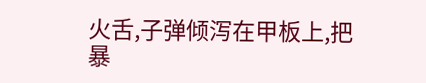火舌,子弹倾泻在甲板上,把暴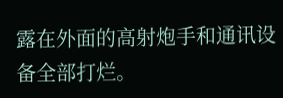露在外面的高射炮手和通讯设备全部打烂。